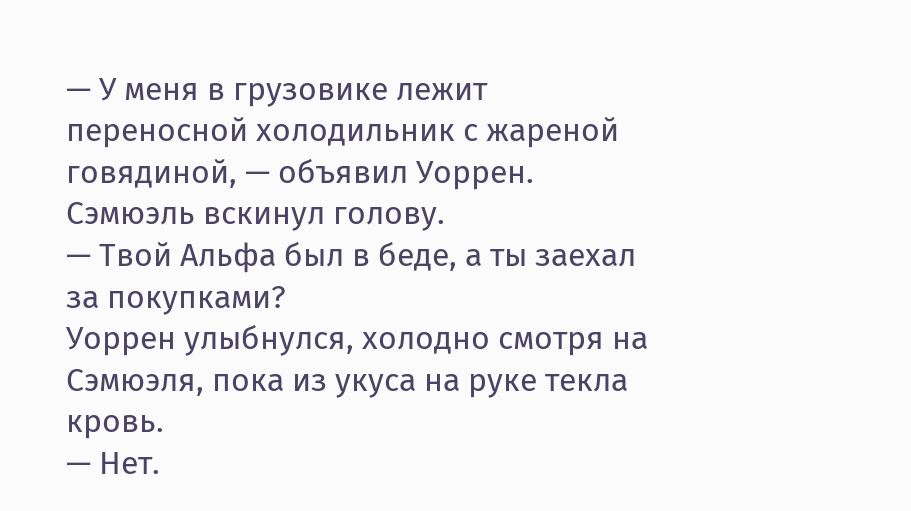— У меня в грузовике лежит переносной холодильник с жареной говядиной, — объявил Уоррен.
Сэмюэль вскинул голову.
— Твой Альфа был в беде, а ты заехал за покупками?
Уоррен улыбнулся, холодно смотря на Сэмюэля, пока из укуса на руке текла кровь.
— Нет.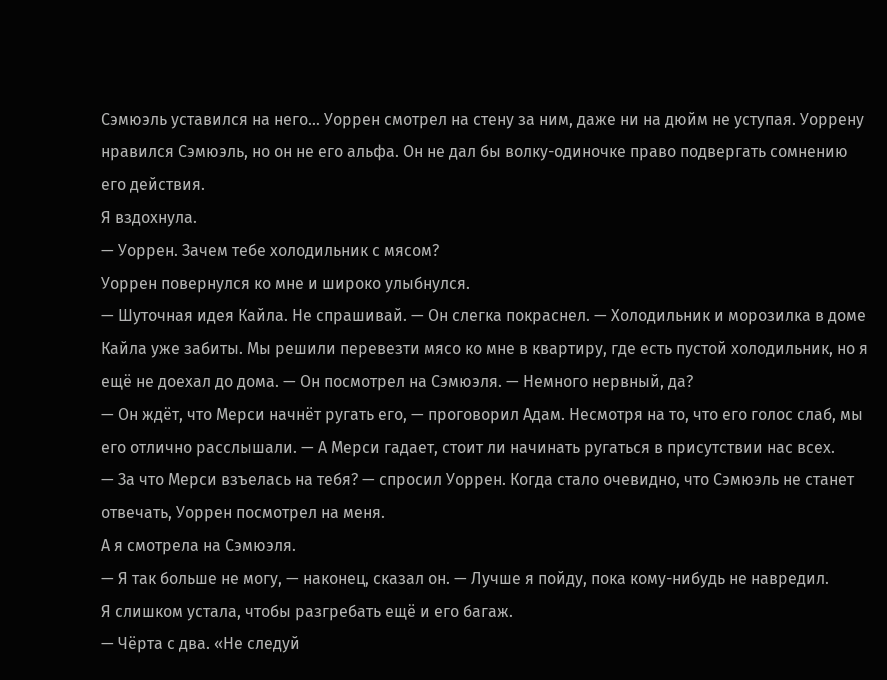Сэмюэль уставился на него… Уоррен смотрел на стену за ним, даже ни на дюйм не уступая. Уоррену нравился Сэмюэль, но он не его альфа. Он не дал бы волку-одиночке право подвергать сомнению его действия.
Я вздохнула.
— Уоррен. Зачем тебе холодильник с мясом?
Уоррен повернулся ко мне и широко улыбнулся.
— Шуточная идея Кайла. Не спрашивай. — Он слегка покраснел. — Холодильник и морозилка в доме Кайла уже забиты. Мы решили перевезти мясо ко мне в квартиру, где есть пустой холодильник, но я ещё не доехал до дома. — Он посмотрел на Сэмюэля. — Немного нервный, да?
— Он ждёт, что Мерси начнёт ругать его, — проговорил Адам. Несмотря на то, что его голос слаб, мы его отлично расслышали. — А Мерси гадает, стоит ли начинать ругаться в присутствии нас всех.
— За что Мерси взъелась на тебя? — спросил Уоррен. Когда стало очевидно, что Сэмюэль не станет отвечать, Уоррен посмотрел на меня.
А я смотрела на Сэмюэля.
— Я так больше не могу, — наконец, сказал он. — Лучше я пойду, пока кому-нибудь не навредил.
Я слишком устала, чтобы разгребать ещё и его багаж.
— Чёрта с два. «Не следуй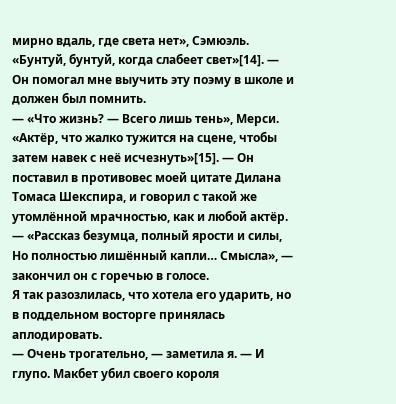мирно вдаль, где света нет», Сэмюэль. «Бунтуй, бунтуй, когда слабеет свет»[14]. — Он помогал мне выучить эту поэму в школе и должен был помнить.
— «Что жизнь? — Всего лишь тень», Мерси. «Актёр, что жалко тужится на сцене, чтобы затем навек с неё исчезнуть»[15]. — Он поставил в противовес моей цитате Дилана Томаса Шекспира, и говорил с такой же утомлённой мрачностью, как и любой актёр. — «Рассказ безумца, полный ярости и силы, Но полностью лишённый капли… Смысла», — закончил он с горечью в голосе.
Я так разозлилась, что хотела его ударить, но в поддельном восторге принялась аплодировать.
— Очень трогательно, — заметила я. — И глупо. Макбет убил своего короля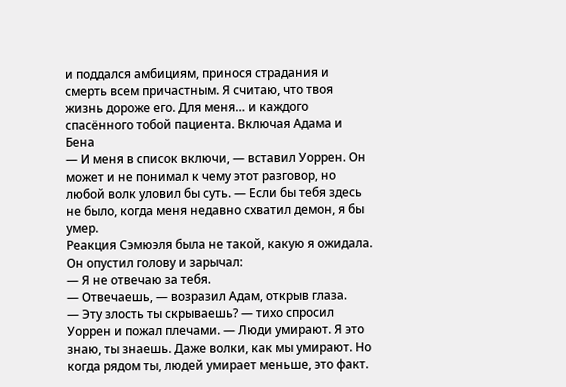и поддался амбициям, принося страдания и смерть всем причастным. Я считаю, что твоя жизнь дороже его. Для меня… и каждого спасённого тобой пациента. Включая Адама и Бена
— И меня в список включи, — вставил Уоррен. Он может и не понимал к чему этот разговор, но любой волк уловил бы суть. — Если бы тебя здесь не было, когда меня недавно схватил демон, я бы умер.
Реакция Сэмюэля была не такой, какую я ожидала. Он опустил голову и зарычал:
— Я не отвечаю за тебя.
— Отвечаешь, — возразил Адам, открыв глаза.
— Эту злость ты скрываешь? — тихо спросил Уоррен и пожал плечами. — Люди умирают. Я это знаю, ты знаешь. Даже волки, как мы умирают. Но когда рядом ты, людей умирает меньше, это факт.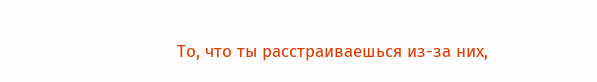То, что ты расстраиваешься из-за них,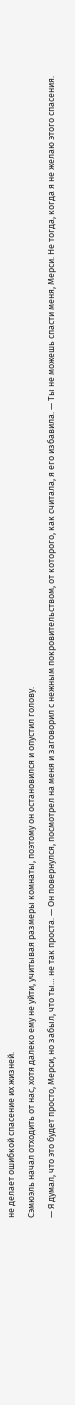не делает ошибкой спасение их жизней.
Сэмюэль начал отходить от нас, хотя далеко ему не уйти, учитывая размеры комнаты, поэтому он остановился и опустил голову.
— Я думал, что это будет просто, Мерси, но забыл, что ты… не так проста. — Он повернулся, посмотрел на меня и заговорил с нежным покровительством, от которого, как считала, я его избавила. — Ты не можешь спасти меня, Мерси. Не тогда, когда я не желаю этого спасения.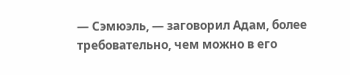— Сэмюэль, — заговорил Адам, более требовательно, чем можно в его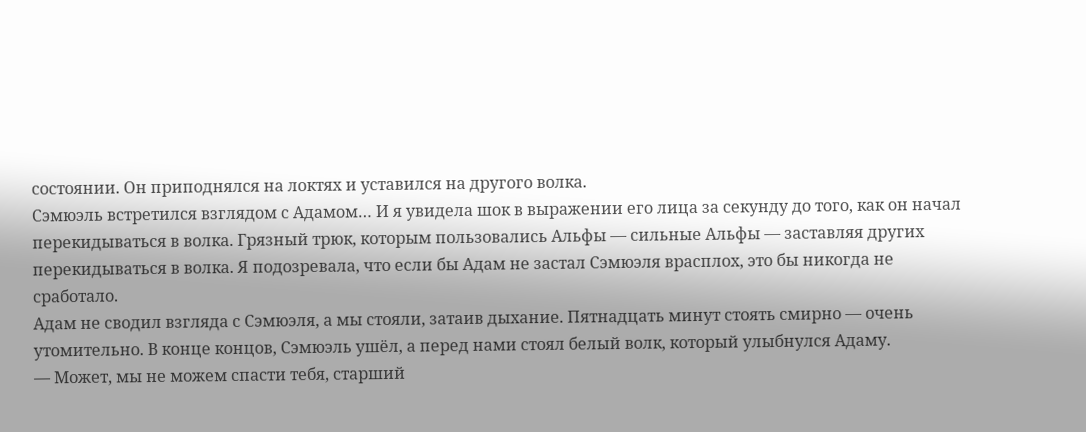состоянии. Он приподнялся на локтях и уставился на другого волка.
Сэмюэль встретился взглядом с Адамом… И я увидела шок в выражении его лица за секунду до того, как он начал перекидываться в волка. Грязный трюк, которым пользовались Альфы — сильные Альфы — заставляя других перекидываться в волка. Я подозревала, что если бы Адам не застал Сэмюэля врасплох, это бы никогда не сработало.
Адам не сводил взгляда с Сэмюэля, а мы стояли, затаив дыхание. Пятнадцать минут стоять смирно — очень утомительно. В конце концов, Сэмюэль ушёл, а перед нами стоял белый волк, который улыбнулся Адаму.
— Может, мы не можем спасти тебя, старший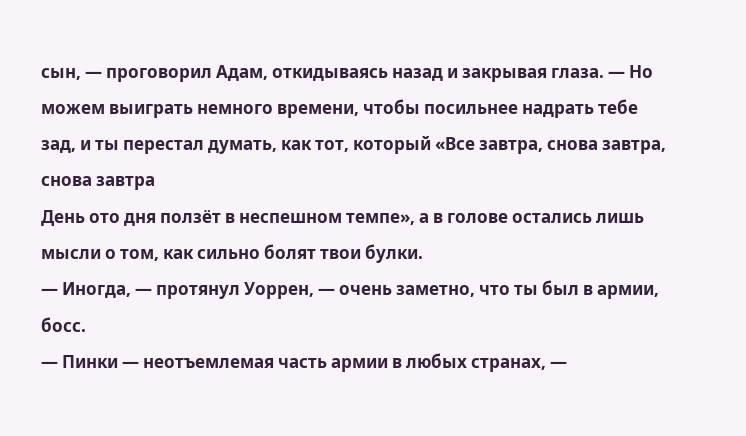сын, — проговорил Адам, откидываясь назад и закрывая глаза. — Но можем выиграть немного времени, чтобы посильнее надрать тебе зад, и ты перестал думать, как тот, который «Все завтра, снова завтра, снова завтра
День ото дня ползёт в неспешном темпе», а в голове остались лишь мысли о том, как сильно болят твои булки.
— Иногда, — протянул Уоррен, — очень заметно, что ты был в армии, босс.
— Пинки — неотъемлемая часть армии в любых странах, —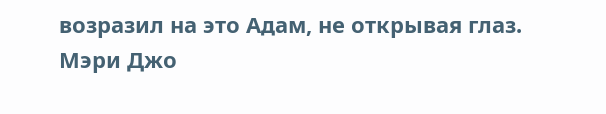возразил на это Адам, не открывая глаз.
Мэри Джо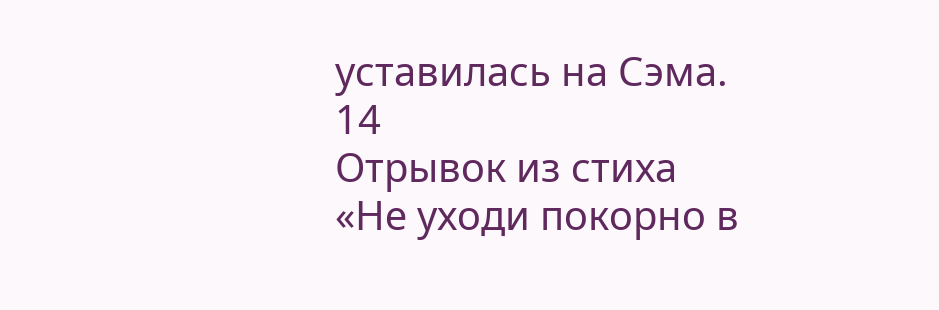уставилась на Сэма.
14
Отрывок из стиха «Не уходи покорно в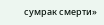сумрак смерти»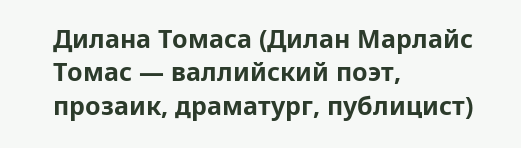Дилана Томаса (Дилан Марлайс Томас — валлийский поэт, прозаик, драматург, публицист)